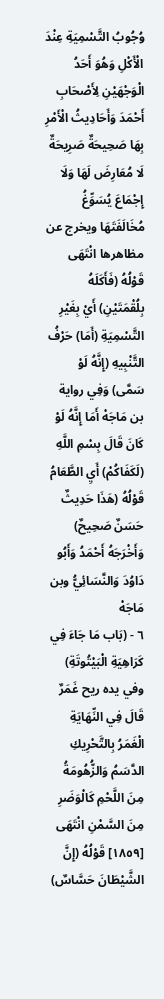وُجُوبُ التَّسْمِيَةِ عِنْدَ الْأَكْلِ وَهُوَ أَحَدُ الْوَجْهَيْنِ لِأَصْحَابِ أَحْمَدَ وَأَحَادِيثُ الْأَمْرِ بِهَا صَحِيحَةٌ صَرِيحَةٌ لَا مُعَارِضَ لَهَا وَلَا إِجْمَاعَ يُسَوِّغُ مُخَالَفَتَهَا ويخرج عن مظاهرها انْتَهَى
قَوْلُهُ (فَأَكَلَهُ بِلُقْمَتَيْنِ) أَيْ بِغَيْرِ التَّسْمِيَةِ (أَمَا) حَرْفُ التَّنْبِيهِ (إِنَّهُ لَوْ سَمَّى) وَفِي رواية بن مَاجَهْ أَمَا إِنَّهُ لَوْ كَانَ قَالَ بِسْمِ اللَّهِ (لَكَفَاكُمْ) أَيِ الطَّعَامُ
قَوْلُهُ (هَذَا حَدِيثٌ حَسَنٌ صَحِيحٌ) وَأَخْرَجَهُ أَحْمَدُ وَأَبُو دَاوُدَ وَالنَّسَائِيُّ وبن مَاجَهْ
٦ - (بَاب مَا جَاءَ فِي كَرَاهِيَةِ الْبَيْتُوتَةِ)
وفي يده ريح غَمَرٌ قَالَ فِي النِّهَايَةِ الْغَمَرُ بِالتَّحْرِيكِ الدَّسَمُ وَالزُّهُومَةُ مِنَ اللَّحْمِ كَالْوَضَرِ مِنَ السَّمْنِ انْتَهَى
[١٨٥٩] قَوْلُهُ (إِنَّ الشَّيْطَانَ حَسَّاسٌ)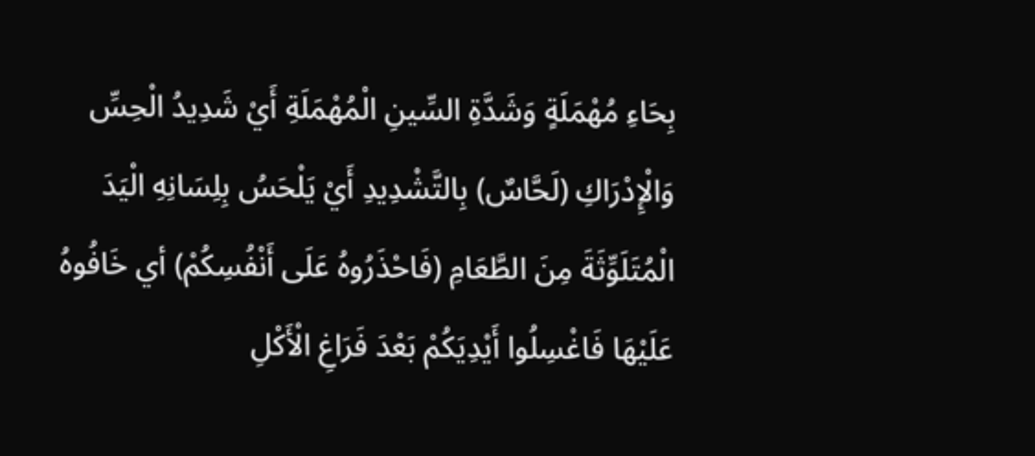بِحَاءِ مُهْمَلَةٍ وَشَدَّةِ السِّينِ الْمُهْمَلَةِ أَيْ شَدِيدُ الْحِسِّ وَالْإِدْرَاكِ (لَحَّاسٌ) بِالتَّشْدِيدِ أَيْ يَلْحَسُ بِلِسَانِهِ الْيَدَ الْمُتَلَوِّثَةَ مِنَ الطَّعَامِ (فَاحْذَرُوهُ عَلَى أَنْفُسِكُمْ) أي خَافُوهُ عَلَيْهَا فَاغْسِلُوا أَيْدِيَكُمْ بَعْدَ فَرَاغِ الْأَكْلِ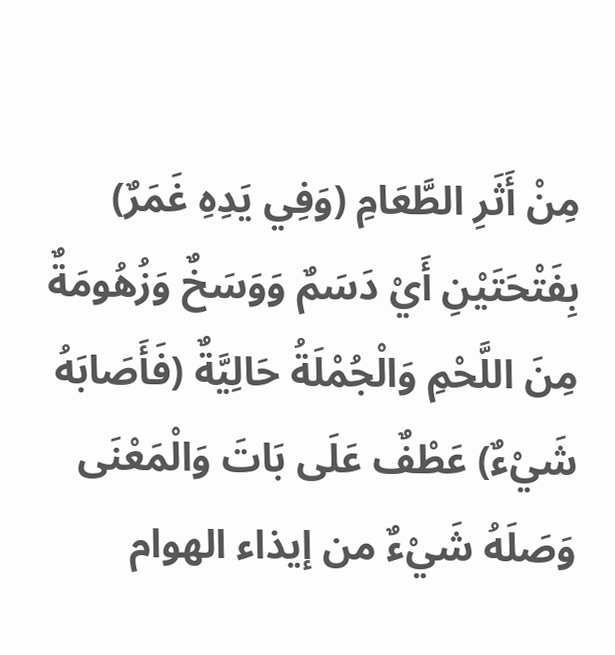مِنْ أَثَرِ الطَّعَامِ (وَفِي يَدِهِ غَمَرٌ) بِفَتْحَتَيْنِ أَيْ دَسَمٌ وَوَسَخٌ وَزُهُومَةٌ مِنَ اللَّحْمِ وَالْجُمْلَةُ حَالِيَّةٌ (فَأَصَابَهُ شَيْءٌ) عَطْفٌ عَلَى بَاتَ وَالْمَعْنَى وَصَلَهُ شَيْءٌ من إيذاء الهوام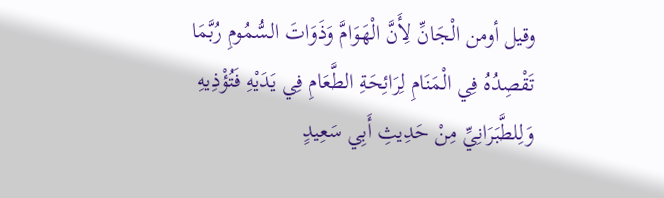وقيل أومن الْجَانِّ لِأَنَّ الْهَوَامَّ وَذَوَاتَ السُّمُومِ رُبَّمَا تَقْصِدُهُ فِي الْمَنَامِ لِرَائِحَةِ الطَّعَامِ فِي يَدَيْهِ فَتُؤْذِيهِ
وَلِلطَّبَرَانِيِّ مِنْ حَدِيثِ أَبِي سَعِيدٍ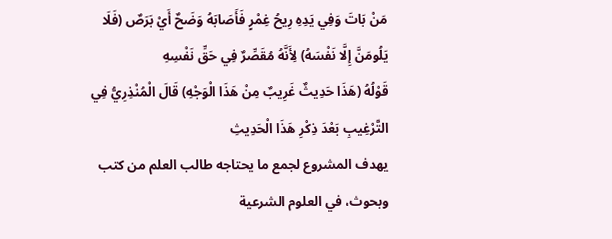مَنْ بَاتَ وَفِي يَدِهِ رِيحُ غِمْرٍ فَأَصَابَهُ وَضَحٌ أَيْ بَرَصٌ (فَلَا يَلُومَنَّ إِلَّا نَفْسَهُ) لِأَنَّهُ مُقَصِّرٌ فِي حَقِّ نَفْسِهِ
قَوْلُهُ (هَذَا حَدِيثٌ غَرِيبٌ مِنْ هَذَا الْوَجْهِ) قَالَ الْمُنْذِرِيُّ فِي التَّرْغِيبِ بَعْدَ ذِكْرِ هَذَا الْحَدِيثِ
يهدف المشروع لجمع ما يحتاجه طالب العلم من كتب وبحوث، في العلوم الشرعية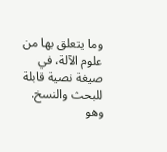وما يتعلق بها من علوم الآلة، في صيغة نصية قابلة للبحث والنسخ.
وهو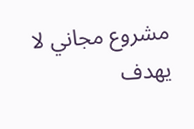مشروع مجاني لا يهدف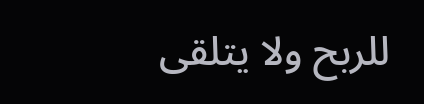للربح ولا يتلقى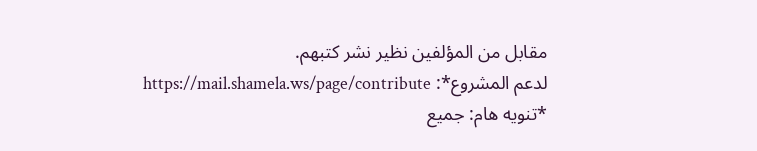مقابل من المؤلفين نظير نشر كتبهم.
لدعم المشروع*: https://mail.shamela.ws/page/contribute
*تنويه هام: جميع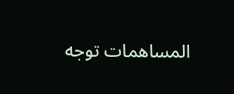المساهمات توجه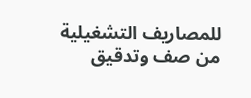للمصاريف التشغيلية من صف وتدقيق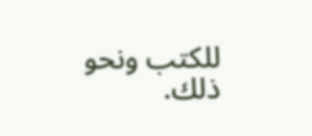للكتب ونحو ذلك.